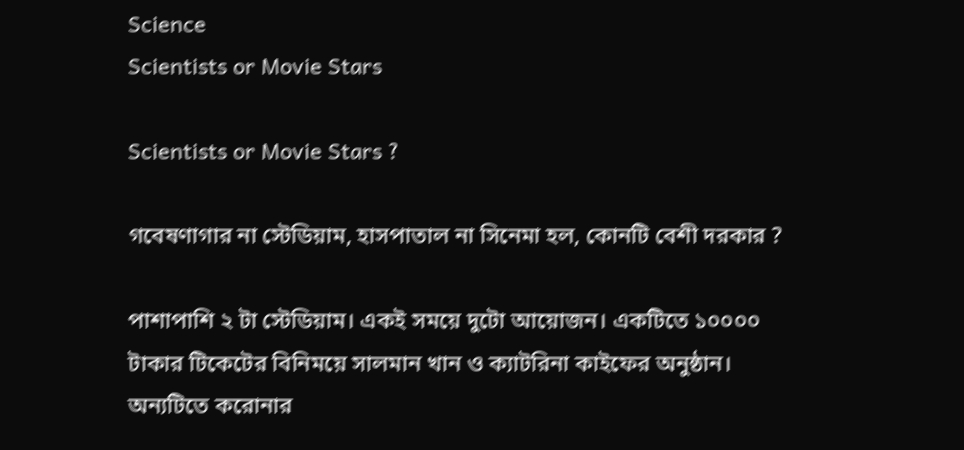Science
Scientists or Movie Stars

Scientists or Movie Stars ?

গবেষণাগার না স্টেডিয়াম, হাসপাতাল না সিনেমা হল, কোনটি বেশী দরকার ?

পাশাপাশি ২ টা স্টেডিয়াম। একই সময়ে দুটো আয়োজন। একটিতে ১০০০০ টাকার টিকেটের বিনিময়ে সালমান খান ও ক্যাটরিনা কাইফের অনুষ্ঠান। অন্যটিতে করোনার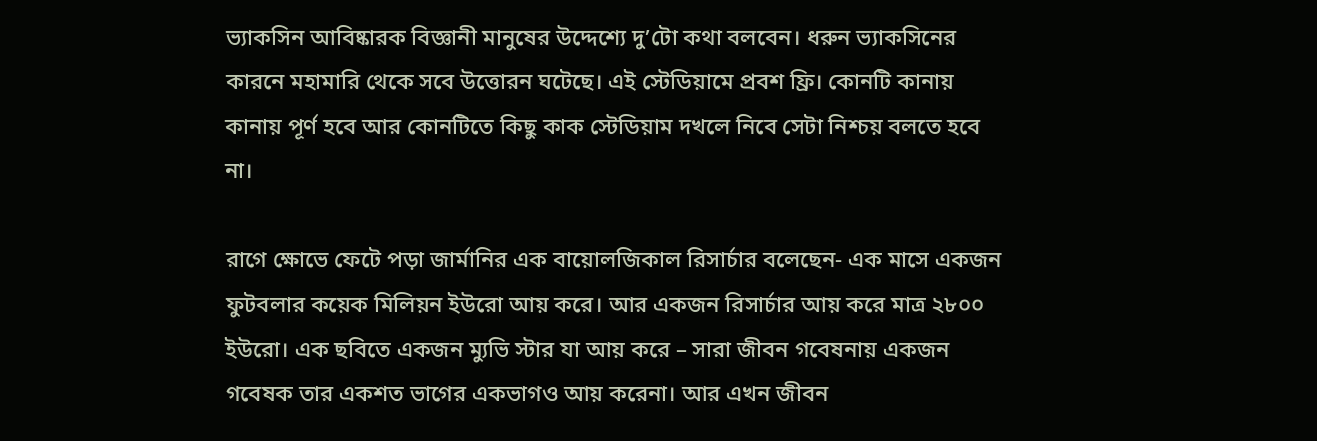ভ্যাকসিন আবিষ্কারক বিজ্ঞানী মানুষের উদ্দেশ্যে দু’টো কথা বলবেন। ধরুন ভ্যাকসিনের কারনে মহামারি থেকে সবে উত্তোরন ঘটেছে। এই স্টেডিয়ামে প্রবশ ফ্রি। কোনটি কানায় কানায় পূর্ণ হবে আর কোনটিতে কিছু কাক স্টেডিয়াম দখলে নিবে সেটা নিশ্চয় বলতে হবে না।

রাগে ক্ষোভে ফেটে পড়া জার্মানির এক বায়োলজিকাল রিসার্চার বলেছেন- এক মাসে একজন ফুটবলার কয়েক মিলিয়ন ইউরো আয় করে। আর একজন রিসার্চার আয় করে মাত্র ২৮০০ ইউরো। এক ছবিতে একজন ম্যুভি স্টার যা আয় করে – সারা জীবন গবেষনায় একজন গবেষক তার একশত ভাগের একভাগও আয় করেনা। আর এখন জীবন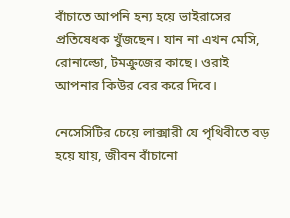বাঁচাতে আপনি হন্য হয়ে ভাইরাসের প্রতিষেধক খুঁজছেন। যান না এখন মেসি, রোনাল্ডো, টমক্রুজের কাছে। ওরাই আপনার কিউর বের করে দিবে।

নেসেসিটির চেয়ে লাক্সারী যে পৃথিবীতে বড় হয়ে যায়, জীবন বাঁচানো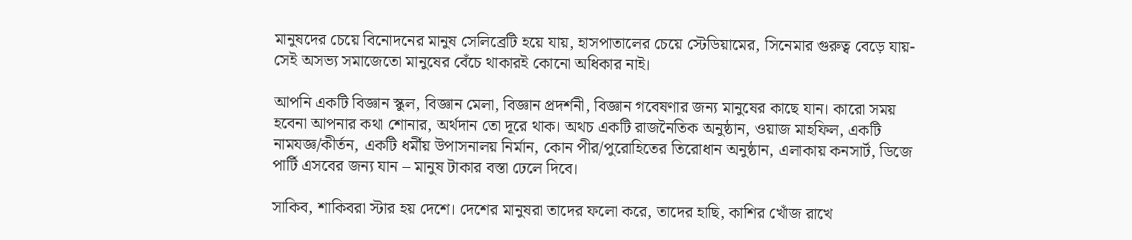মানুষদের চেয়ে বিনোদনের মানুষ সেলিব্রেটি হয়ে যায়, হাসপাতালের চেয়ে স্টেডিয়ামের, সিনেমার গুরুত্ব বেড়ে যায়- সেই অসভ্য সমাজেতো মানুষের বেঁচে থাকারই কোনো অধিকার নাই।

আপনি একটি বিজ্ঞান স্কুল, বিজ্ঞান মেলা, বিজ্ঞান প্রদর্শনী, বিজ্ঞান গবেষণার জন্য মানুষের কাছে যান। কারো সময় হবেনা আপনার কথা শোনার, অর্থদান তো দূরে থাক। অথচ একটি রাজনৈতিক অনুষ্ঠান, ওয়াজ মাহফিল, একটি নামযজ্ঞ/কীর্তন, একটি ধর্মীয় উপাসনালয় নির্মান, কোন পীর/পুরোহিতের তিরোধান অনুষ্ঠান, এলাকায় কনসার্ট, ডিজে পার্টি এসবের জন্য যান – মানুষ টাকার বস্তা ঢেলে দিবে।

সাকিব, শাকিবরা স্টার হয় দেশে। দেশের মানুষরা তাদের ফলো করে, তাদের হাছি, কাশির খোঁজ রাখে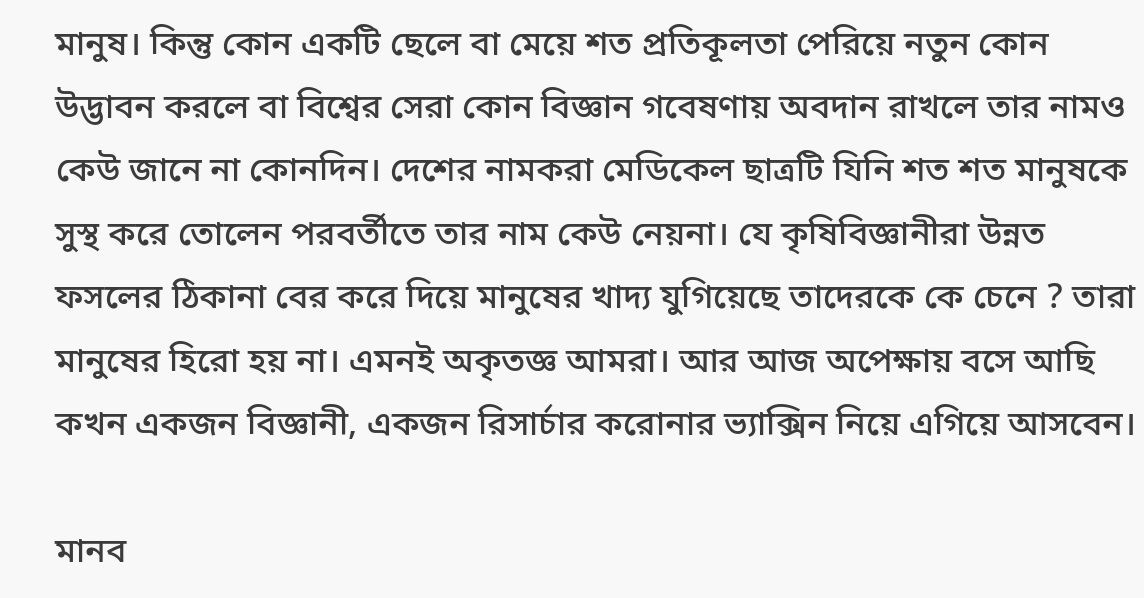মানুষ। কিন্তু কোন একটি ছেলে বা মেয়ে শত প্রতিকূলতা পেরিয়ে নতুন কোন উদ্ভাবন করলে বা বিশ্বের সেরা কোন বিজ্ঞান গবেষণায় অবদান রাখলে তার নামও কেউ জানে না কোনদিন। দেশের নামকরা মেডিকেল ছাত্রটি যিনি শত শত মানুষকে সুস্থ করে তোলেন পরবর্তীতে তার নাম কেউ নেয়না। যে কৃষিবিজ্ঞানীরা উন্নত ফসলের ঠিকানা বের করে দিয়ে মানুষের খাদ্য যুগিয়েছে তাদেরকে কে চেনে ? তারা মানুষের হিরো হয় না। এমনই অকৃতজ্ঞ আমরা। আর আজ অপেক্ষায় বসে আছি কখন একজন বিজ্ঞানী, একজন রিসার্চার করোনার ভ্যাক্সিন নিয়ে এগিয়ে আসবেন।

মানব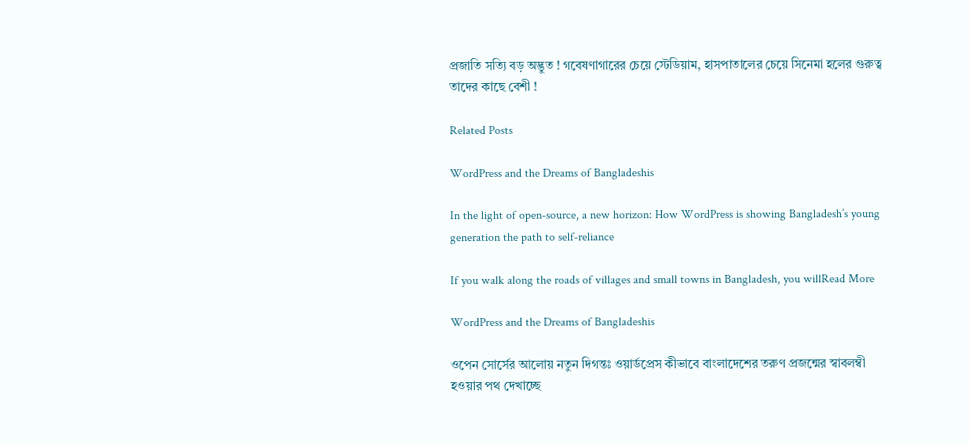প্রজাতি সত্যি বড় অদ্ভুত ! গবেষণাগারের চেয়ে স্টেডিয়াম, হাসপাতালের চেয়ে সিনেমা হলের গুরুত্ব তাদের কাছে বেশী !

Related Posts

WordPress and the Dreams of Bangladeshis

In the light of open‑source, a new horizon: How WordPress is showing Bangladesh’s young generation the path to self‑reliance

If you walk along the roads of villages and small towns in Bangladesh, you willRead More

WordPress and the Dreams of Bangladeshis

ওপেন সোর্সের আলোয় নতুন দিগন্তঃ ওয়ার্ডপ্রেস কীভাবে বাংলাদেশের তরুণ প্রজন্মের স্বাবলম্বী হওয়ার পথ দেখাচ্ছে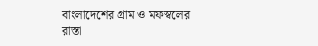বাংলাদেশের গ্রাম ও মফস্বলের রাস্তা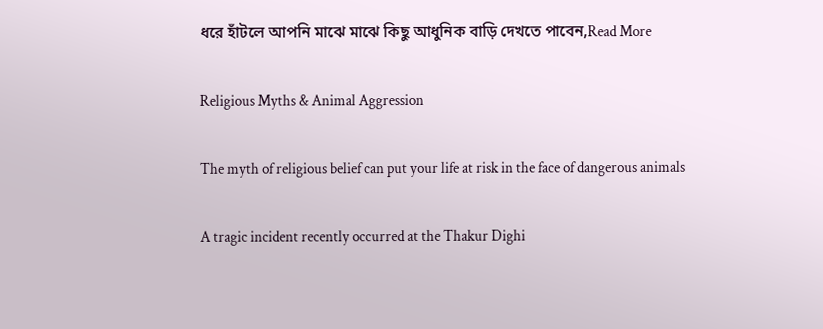ধরে হাঁটলে আপনি মাঝে মাঝে কিছু আধুনিক বাড়ি দেখতে পাবেন,Read More

Religious Myths & Animal Aggression

The myth of religious belief can put your life at risk in the face of dangerous animals

A tragic incident recently occurred at the Thakur Dighi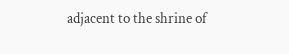adjacent to the shrine of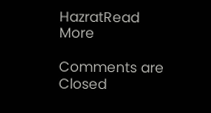HazratRead More

Comments are Closed